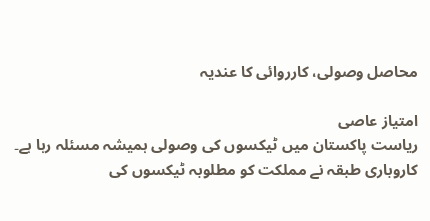محاصل وصولی، کارروائی کا عندیہ

امتیاز عاصی
ریاست پاکستان میں ٹیکسوں کی وصولی ہمیشہ مسئلہ رہا ہے۔ کاروباری طبقہ نے مملکت کو مطلوبہ ٹیکسوں کی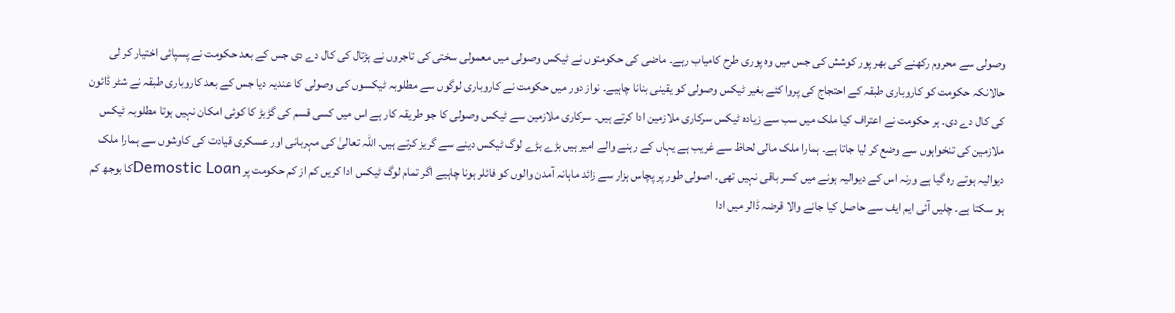وصولی سے محروم رکھنے کی بھر پور کوشش کی جس میں وہ پوری طرح کامیاب رہے۔ ماضی کی حکومتوں نے ٹیکس وصولی میں معمولی سختی کی تاجروں نے ہڑتال کی کال دے دی جس کے بعد حکومت نے پسپائی اختیار کر لی حالانکہ حکومت کو کاروباری طبقہ کے احتجاج کی پروا کئے بغیر ٹیکس وصولی کو یقینی بنانا چاہیے۔ نواز دور میں حکومت نے کاروباری لوگوں سے مطلوبہ ٹیکسوں کی وصولی کا عندیہ دیا جس کے بعد کاروباری طبقہ نے شٹر ڈائون کی کال دے دی۔ ہر حکومت نے اعتراف کیا ملک میں سب سے زیادہ ٹیکس سرکاری ملازمین ادا کرتے ہیں۔ سرکاری ملازمین سے ٹیکس وصولی کا جو طریقہ کار ہے اس میں کسی قسم کی گڑبڑ کا کوئی امکان نہیں ہوتا مطلوبہ ٹیکس ملازمین کی تنخواہوں سے وضع کر لیا جاتا ہے۔ ہمارا ملک مالی لحاظ سے غریب ہے یہاں کے رہنے والے امیر ہیں بڑے بڑے لوگ ٹیکس دینے سے گریز کرتے ہیں۔ اللہ تعالیٰ کی مہربانی اور عسکری قیادت کی کاوشوں سے ہمارا ملک دیوالیہ ہوتے رہ گیا ہے ورنہ اس کے دیوالیہ ہونے میں کسر باقی نہیں تھی۔ اصولی طور پر پچاس ہزار سے زائد ماہانہ آمدن والوں کو فائلر ہونا چاہیے اگر تمام لوگ ٹیکس ادا کریں کم از کم حکومت پر Demostic Loanکا بوجھ کم ہو سکتا ہے۔ چلیں آئی ایم ایف سے حاصل کیا جانے والا قرضہ ڈالر میں ادا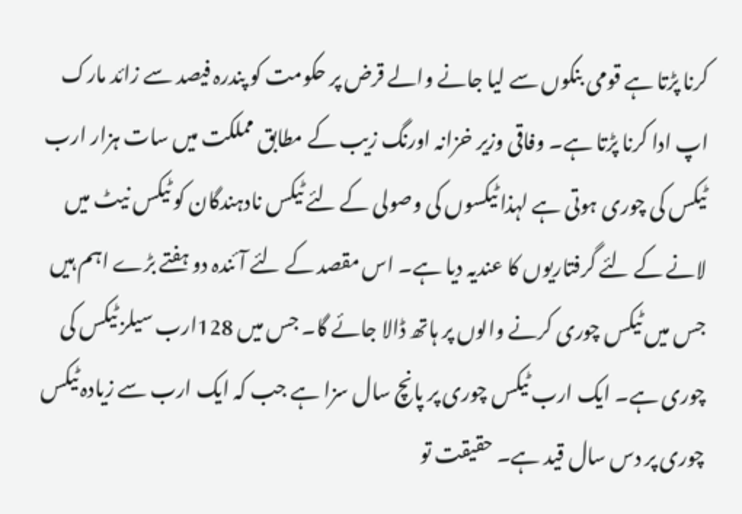کرنا پڑتا ہے قومی بنکوں سے لیا جانے والے قرض پر حکومت کو پندرہ فیصد سے زائد مارک اپ ادا کرنا پڑتا ہے۔ وفاقی وزیر خزانہ اورنگ زیب کے مطابق مملکت میں سات ہزار ارب ٹیکس کی چوری ہوتی ہے لہذا ٹیکسوں کی وصولی کے لئے ٹیکس نادہندگان کو ٹیکس نیٹ میں لانے کے لئے گرفتاریوں کا عندیہ دیا ہے۔ اس مقصد کے لئے آئندہ دو ہفتے بڑے اہم ہیں جس میں ٹیکس چوری کرنے والوں پر ہاتھ ڈالا جائے گا۔ جس میں 128ارب سیلز ٹیکس کی چوری ہے۔ ایک ارب ٹیکس چوری پر پانچ سال سزا ہے جب کہ ایک ارب سے زیادہ ٹیکس چوری پر دس سال قید ہے۔ حقیقت تو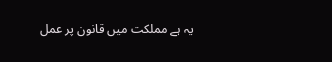یہ ہے مملکت میں قانون پر عمل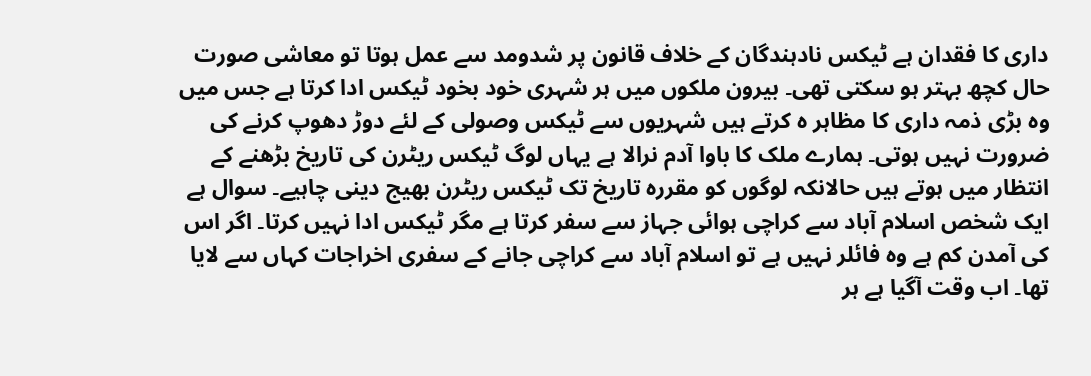داری کا فقدان ہے ٹیکس نادہندگان کے خلاف قانون پر شدومد سے عمل ہوتا تو معاشی صورت حال کچھ بہتر ہو سکتی تھی۔ بیرون ملکوں میں ہر شہری خود بخود ٹیکس ادا کرتا ہے جس میں وہ بڑی ذمہ داری کا مظاہر ہ کرتے ہیں شہریوں سے ٹیکس وصولی کے لئے دوڑ دھوپ کرنے کی ضرورت نہیں ہوتی۔ ہمارے ملک کا باوا آدم نرالا ہے یہاں لوگ ٹیکس ریٹرن کی تاریخ بڑھنے کے انتظار میں ہوتے ہیں حالانکہ لوگوں کو مقررہ تاریخ تک ٹیکس ریٹرن بھیج دینی چاہیے۔ سوال ہے ایک شخص اسلام آباد سے کراچی ہوائی جہاز سے سفر کرتا ہے مگر ٹیکس ادا نہیں کرتا۔ اگر اس کی آمدن کم ہے وہ فائلر نہیں ہے تو اسلام آباد سے کراچی جانے کے سفری اخراجات کہاں سے لایا تھا۔ اب وقت آگیا ہے ہر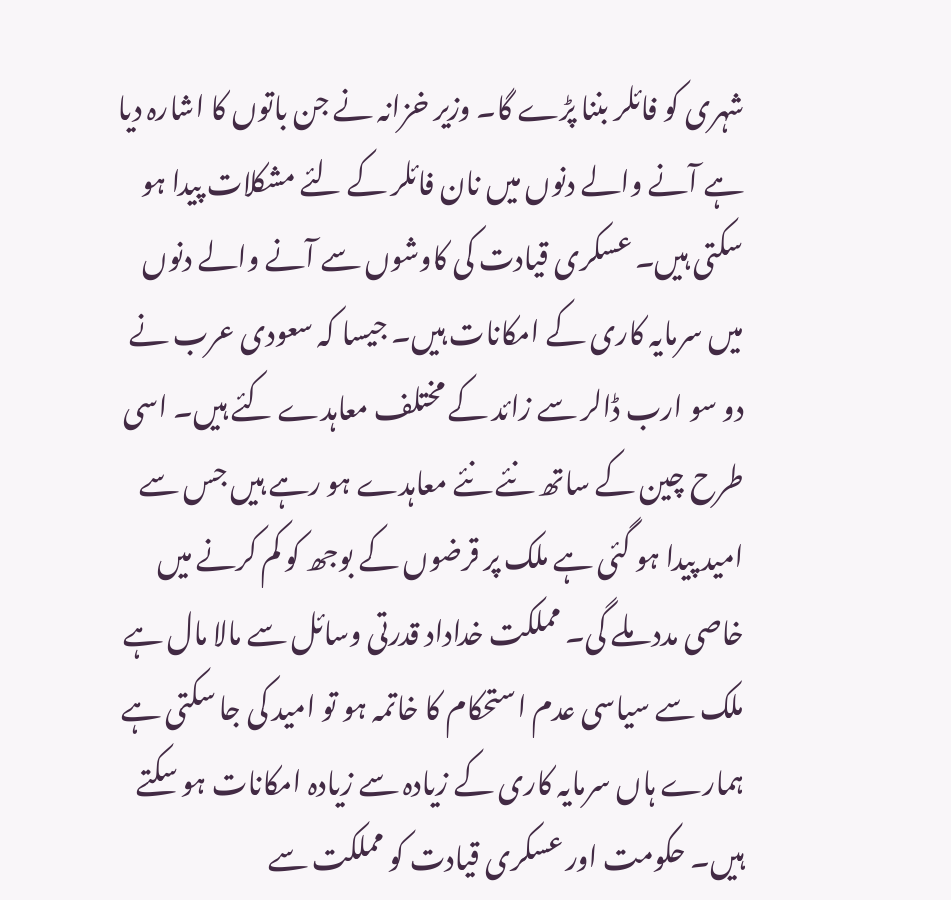شہری کو فائلر بننا پڑے گا۔ وزیر خزانہ نے جن باتوں کا اشارہ دیا ہے آنے والے دنوں میں نان فائلر کے لئے مشکلات پیدا ہو سکتی ہیں۔ عسکری قیادت کی کاوشوں سے آنے والے دنوں میں سرمایہ کاری کے امکانات ہیں۔ جیسا کہ سعودی عرب نے دو سو ارب ڈالر سے زائد کے مختلف معاہدے کئے ہیں۔ اسی طرح چین کے ساتھ نئے نئے معاہدے ہو رہے ہیں جس سے امید پیدا ہو گئی ہے ملک پر قرضوں کے بوجھ کو کم کرنے میں خاصی مدد ملے گی۔ مملکت خداداد قدرتی وسائل سے مالا مال ہے ملک سے سیاسی عدم استحکام کا خاتمہ ہو تو امید کی جا سکتی ہے ہمارے ہاں سرمایہ کاری کے زیادہ سے زیادہ امکانات ہو سکتے ہیں۔ حکومت اور عسکری قیادت کو مملکت سے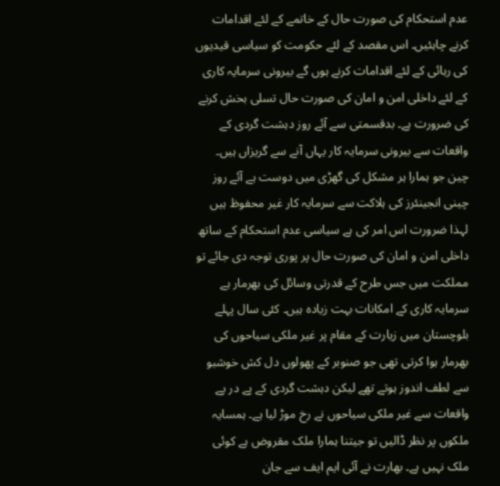عدم استحکام کی صورت حال کے خاتمے کے لئے اقدامات کرنے چاہئیں۔ اس مقصد کے لئے حکومت کو سیاسی قیدیوں کی رہائی کے لئے اقدامات کرنے ہوں گے بیرونی سرمایہ کاری کے لئے داخلی امن و امان کی صورت حال تسلی بخش کرنے کی ضرورت ہے۔ بدقسمتی سے آئے روز دہشت گردی کے واقعات سے بیرونی سرمایہ کار یہاں آنے سے گریزاں ہیں۔ چین جو ہمارا ہر مشکل کی گھڑی میں دوست ہے آئے روز چینی انجینئرز کی ہلاکت سے سرمایہ کار غیر محفوظ ہیں لہذا ضرورت اس امر کی ہے سیاسی عدم استحکام کے ساتھ داخلی امن و امان کی صورت حال پر پوری توجہ دی جائے تو مملکت میں جس طرح کے قدرتی وسائل کی بھرمار ہے سرمایہ کاری کے امکانات بہت زیادہ ہیں۔ کئی سال پہلے بلوچستان میں زیارت کے مقام پر غیر ملکی سیاحوں کی بھرمار ہوا کرتی تھی جو صنوبر کے پھولوں دل کش خوشبو سے لطف اندوز ہوتے تھے لیکن دہشت گردی کے پے در پے واقعات سے غیر ملکی سیاحوں نے رخ موڑ لیا ہے۔ ہمسایہ ملکوں پر نظر ڈالیں تو جیتنا ہمارا ملک مقروض ہے کوئی ملک نہیں ہے۔ بھارت نے آئی ایم ایف سے جان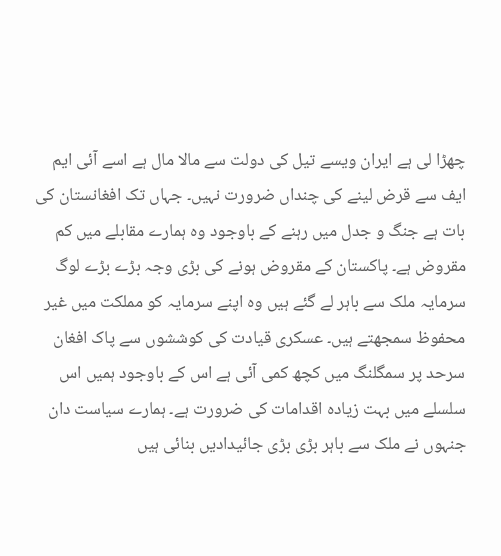چھڑا لی ہے ایران ویسے تیل کی دولت سے مالا مال ہے اسے آئی ایم ایف سے قرض لینے کی چنداں ضرورت نہیں۔ جہاں تک افغانستان کی بات ہے جنگ و جدل میں رہنے کے باوجود وہ ہمارے مقابلے میں کم مقروض ہے۔ پاکستان کے مقروض ہونے کی بڑی وجہ بڑے بڑے لوگ سرمایہ ملک سے باہر لے گئے ہیں وہ اپنے سرمایہ کو مملکت میں غیر محفوظ سمجھتے ہیں۔ عسکری قیادت کی کوششوں سے پاک افغان سرحد پر سمگلنگ میں کچھ کمی آئی ہے اس کے باوجود ہمیں اس سلسلے میں بہت زیادہ اقدامات کی ضرورت ہے۔ ہمارے سیاست دان جنہوں نے ملک سے باہر بڑی بڑی جائیدادیں بنائی ہیں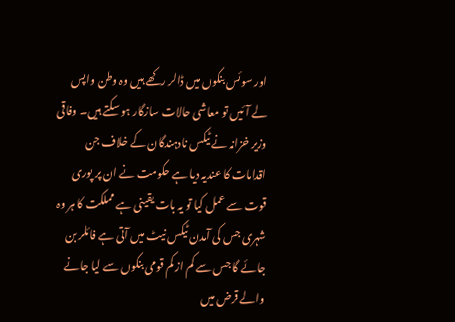اور سوئس بنکوں میں ڈالر رکھے ہیں وہ وطن واپس لے آئیں تو معاشی حالات سازگار ہو سکتے ہیں۔ وفاقی وزیر خزانہ نے ٹیکس نادہندگان کے خلاف جن اقدامات کا عندیہ دیا ہے حکومت نے ان پر پوری قوت سے عمل کیا تو یہ بات یقینی ہے مملکت کا ہر وہ شہری جس کی آمدن ٹیکس نیٹ میں آتی ہے فائلر بن جائے گا جس سے کم از کم قومی بنکوں سے لیا جانے والے قرض میں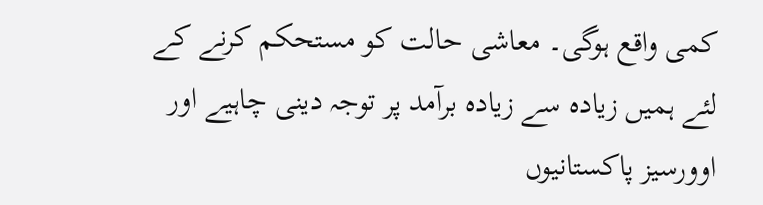کمی واقع ہوگی۔ معاشی حالت کو مستحکم کرنے کے لئے ہمیں زیادہ سے زیادہ برآمد پر توجہ دینی چاہیے اور اوورسیز پاکستانیوں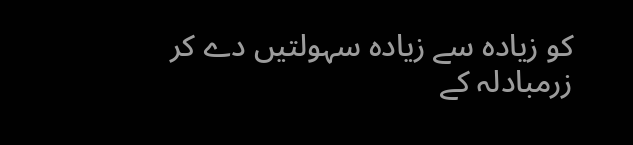کو زیادہ سے زیادہ سہولتیں دے کر زرمبادلہ کے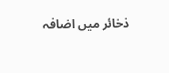ذخائر میں اضافہ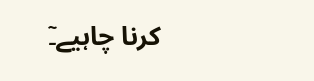کرنا چاہیے۔ٓ